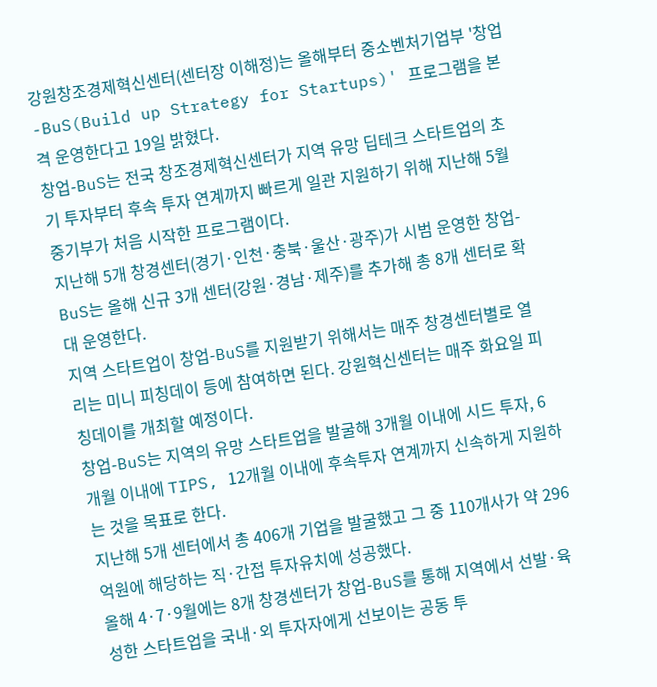강원창조경제혁신센터(센터장 이해정)는 올해부터 중소벤처기업부 '창업-BuS(Build up Strategy for Startups)' 프로그램을 본격 운영한다고 19일 밝혔다.
창업-BuS는 전국 창조경제혁신센터가 지역 유망 딥테크 스타트업의 초기 투자부터 후속 투자 연계까지 빠르게 일관 지원하기 위해 지난해 5월 중기부가 처음 시작한 프로그램이다.
지난해 5개 창경센터(경기·인천·충북·울산·광주)가 시범 운영한 창업-BuS는 올해 신규 3개 센터(강원·경남·제주)를 추가해 총 8개 센터로 확대 운영한다.
지역 스타트업이 창업-BuS를 지원받기 위해서는 매주 창경센터별로 열리는 미니 피칭데이 등에 참여하면 된다. 강원혁신센터는 매주 화요일 피칭데이를 개최할 예정이다.
창업-BuS는 지역의 유망 스타트업을 발굴해 3개월 이내에 시드 투자, 6개월 이내에 TIPS, 12개월 이내에 후속투자 연계까지 신속하게 지원하는 것을 목표로 한다.
지난해 5개 센터에서 총 406개 기업을 발굴했고 그 중 110개사가 약 296억원에 해당하는 직·간접 투자유치에 성공했다.
올해 4·7·9월에는 8개 창경센터가 창업-BuS를 통해 지역에서 선발·육성한 스타트업을 국내·외 투자자에게 선보이는 공동 투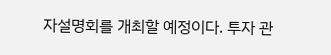자설명회를 개최할 예정이다. 투자 관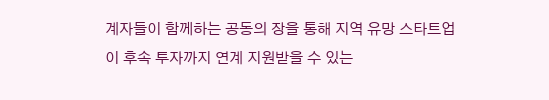계자들이 함께하는 공동의 장을 통해 지역 유망 스타트업이 후속 투자까지 연계 지원받을 수 있는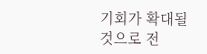기회가 확대될 것으로 전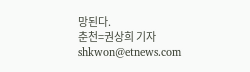망된다.
춘천=권상희 기자 shkwon@etnews.com